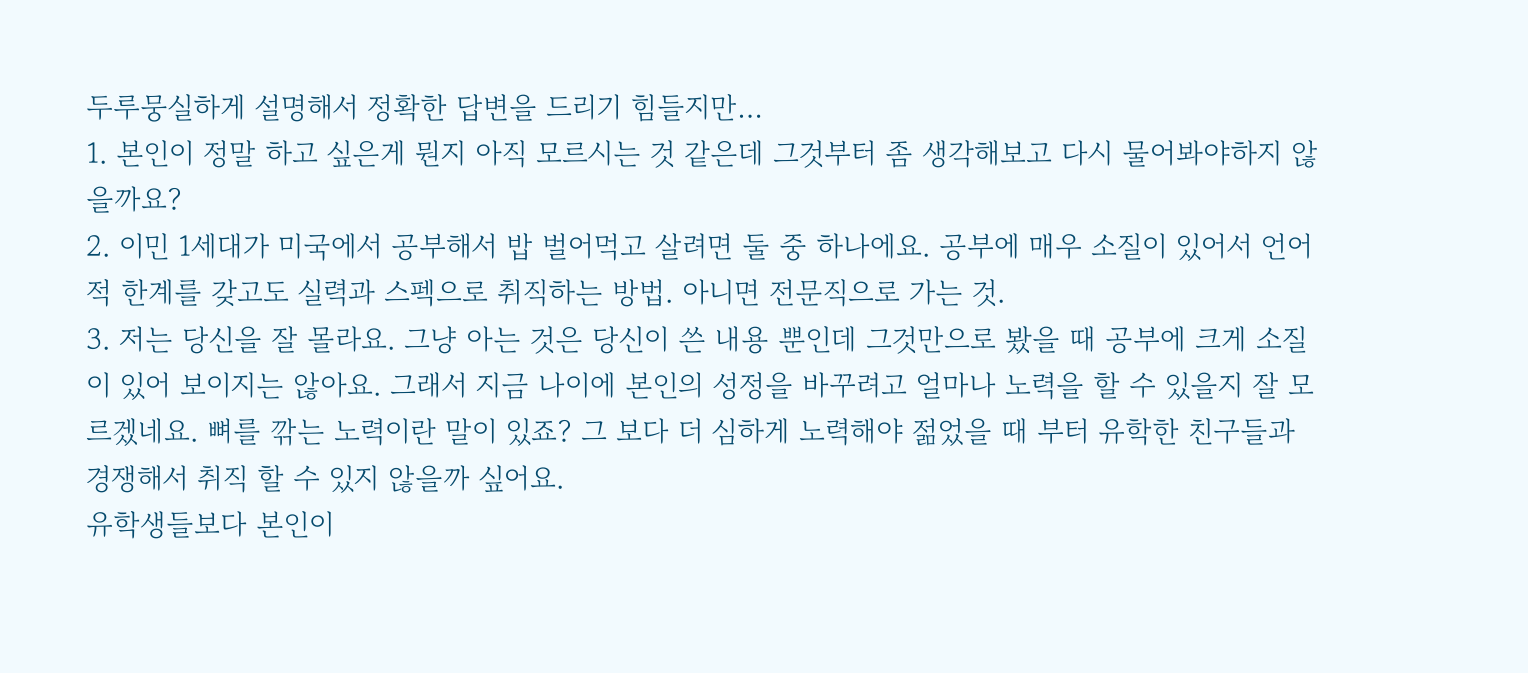두루뭉실하게 설명해서 정확한 답변을 드리기 힘들지만…
1. 본인이 정말 하고 싶은게 뭔지 아직 모르시는 것 같은데 그것부터 좀 생각해보고 다시 물어봐야하지 않을까요?
2. 이민 1세대가 미국에서 공부해서 밥 벌어먹고 살려면 둘 중 하나에요. 공부에 매우 소질이 있어서 언어적 한계를 갖고도 실력과 스펙으로 취직하는 방법. 아니면 전문직으로 가는 것.
3. 저는 당신을 잘 몰라요. 그냥 아는 것은 당신이 쓴 내용 뿐인데 그것만으로 봤을 때 공부에 크게 소질이 있어 보이지는 않아요. 그래서 지금 나이에 본인의 성정을 바꾸려고 얼마나 노력을 할 수 있을지 잘 모르겠네요. 뼈를 깎는 노력이란 말이 있죠? 그 보다 더 심하게 노력해야 젊었을 때 부터 유학한 친구들과 경쟁해서 취직 할 수 있지 않을까 싶어요.
유학생들보다 본인이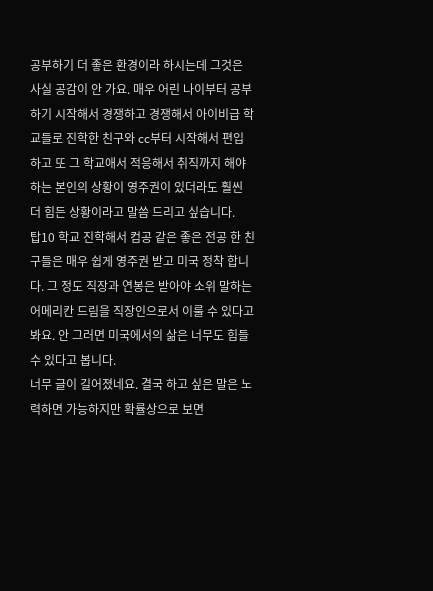공부하기 더 좋은 환경이라 하시는데 그것은 사실 공감이 안 가요. 매우 어린 나이부터 공부하기 시작해서 경쟁하고 경쟁해서 아이비급 학교들로 진학한 친구와 cc부터 시작해서 편입 하고 또 그 학교애서 적응해서 취직까지 해야 하는 본인의 상황이 영주권이 있더라도 훨씬 더 힘든 상황이라고 말씀 드리고 싶습니다.
탑10 학교 진학해서 컴공 같은 좋은 전공 한 친구들은 매우 쉽게 영주권 받고 미국 정착 합니다. 그 정도 직장과 연봉은 받아야 소위 말하는 어메리칸 드림을 직장인으로서 이룰 수 있다고 봐요. 안 그러면 미국에서의 삶은 너무도 힘들 수 있다고 봅니다.
너무 글이 길어졌네요. 결국 하고 싶은 말은 노력하면 가능하지만 확률상으로 보면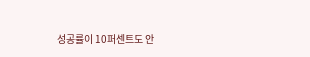성공률이 10퍼센트도 안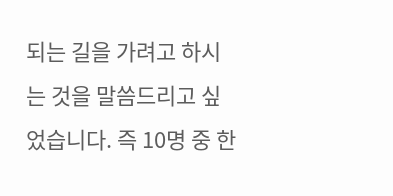되는 길을 가려고 하시는 것을 말씀드리고 싶었습니다. 즉 10명 중 한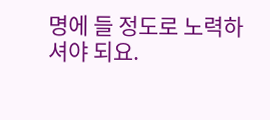명에 들 정도로 노력하셔야 되요.